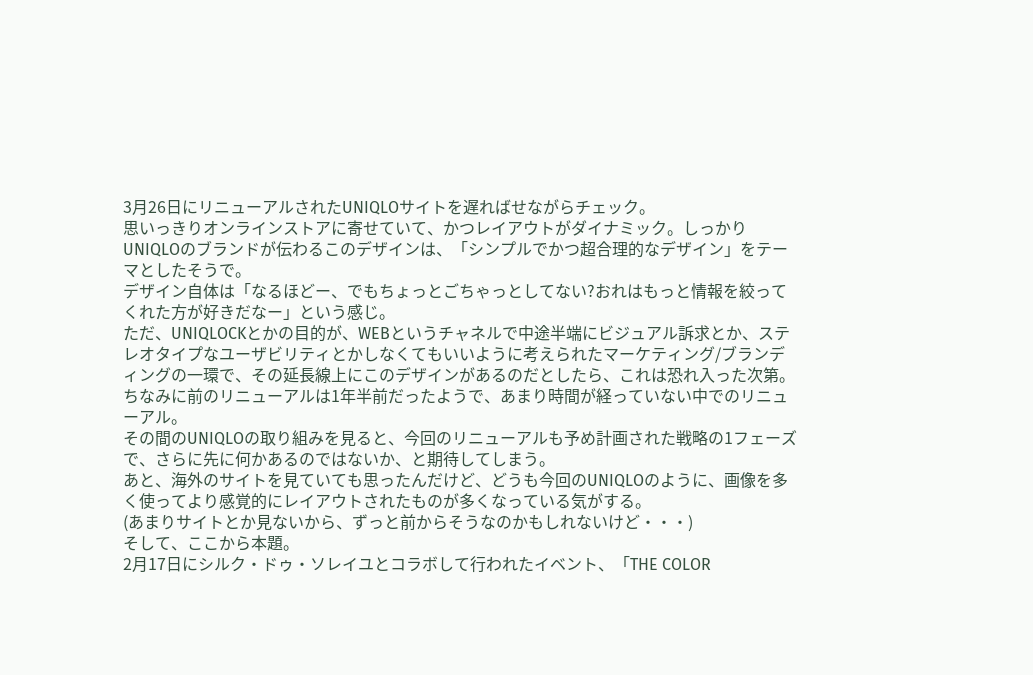3月26日にリニューアルされたUNIQLOサイトを遅ればせながらチェック。
思いっきりオンラインストアに寄せていて、かつレイアウトがダイナミック。しっかりUNIQLOのブランドが伝わるこのデザインは、「シンプルでかつ超合理的なデザイン」をテーマとしたそうで。
デザイン自体は「なるほどー、でもちょっとごちゃっとしてない?おれはもっと情報を絞ってくれた方が好きだなー」という感じ。
ただ、UNIQLOCKとかの目的が、WEBというチャネルで中途半端にビジュアル訴求とか、ステレオタイプなユーザビリティとかしなくてもいいように考えられたマーケティング/ブランディングの一環で、その延長線上にこのデザインがあるのだとしたら、これは恐れ入った次第。
ちなみに前のリニューアルは1年半前だったようで、あまり時間が経っていない中でのリニューアル。
その間のUNIQLOの取り組みを見ると、今回のリニューアルも予め計画された戦略の1フェーズで、さらに先に何かあるのではないか、と期待してしまう。
あと、海外のサイトを見ていても思ったんだけど、どうも今回のUNIQLOのように、画像を多く使ってより感覚的にレイアウトされたものが多くなっている気がする。
(あまりサイトとか見ないから、ずっと前からそうなのかもしれないけど・・・)
そして、ここから本題。
2月17日にシルク・ドゥ・ソレイユとコラボして行われたイベント、「THE COLOR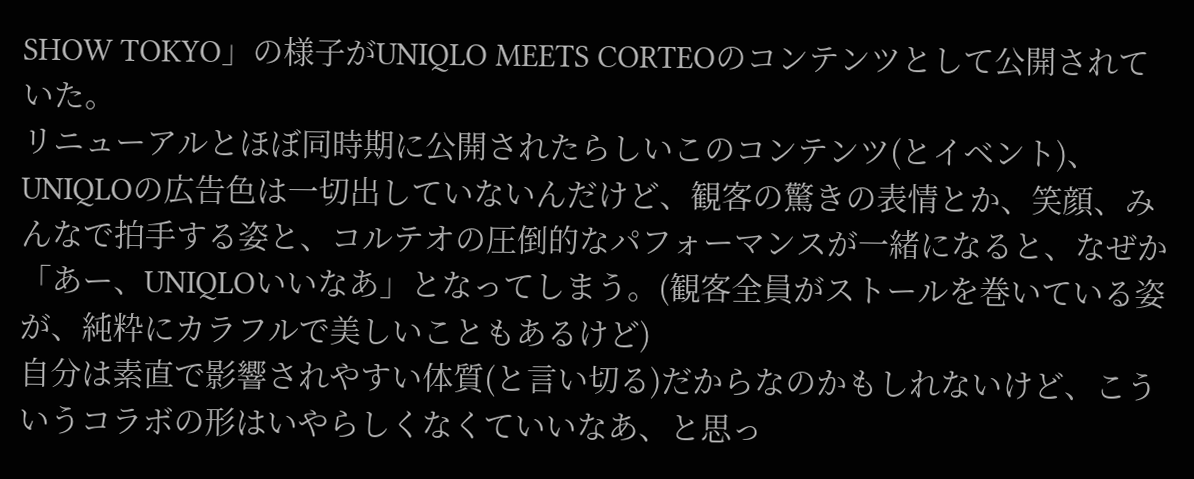SHOW TOKYO」の様子がUNIQLO MEETS CORTEOのコンテンツとして公開されていた。
リニューアルとほぼ同時期に公開されたらしいこのコンテンツ(とイベント)、UNIQLOの広告色は一切出していないんだけど、観客の驚きの表情とか、笑顔、みんなで拍手する姿と、コルテオの圧倒的なパフォーマンスが一緒になると、なぜか「あー、UNIQLOいいなあ」となってしまう。(観客全員がストールを巻いている姿が、純粋にカラフルで美しいこともあるけど)
自分は素直で影響されやすい体質(と言い切る)だからなのかもしれないけど、こういうコラボの形はいやらしくなくていいなあ、と思っ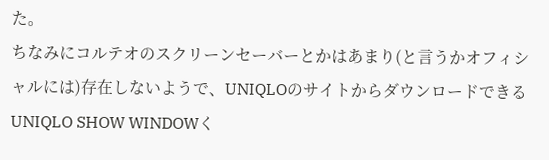た。
ちなみにコルテオのスクリーンセーバーとかはあまり(と言うかオフィシャルには)存在しないようで、UNIQLOのサイトからダウンロードできるUNIQLO SHOW WINDOWく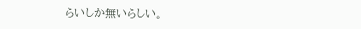らいしか無いらしい。